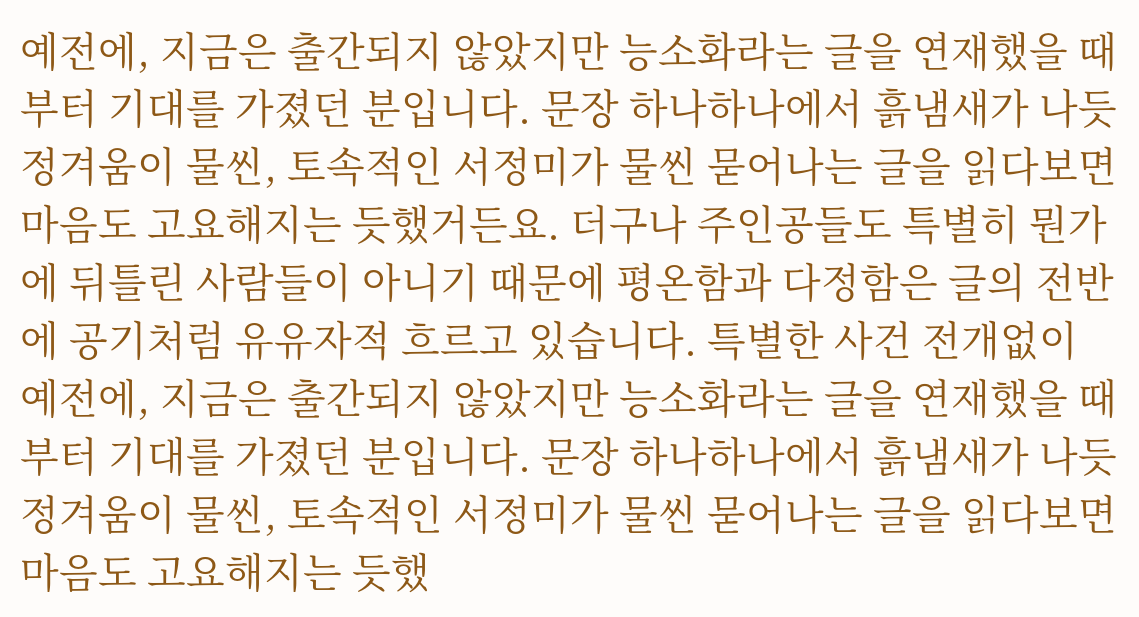예전에, 지금은 출간되지 않았지만 능소화라는 글을 연재했을 때부터 기대를 가졌던 분입니다. 문장 하나하나에서 흙냄새가 나듯 정겨움이 물씬, 토속적인 서정미가 물씬 묻어나는 글을 읽다보면 마음도 고요해지는 듯했거든요. 더구나 주인공들도 특별히 뭔가에 뒤틀린 사람들이 아니기 때문에 평온함과 다정함은 글의 전반에 공기처럼 유유자적 흐르고 있습니다. 특별한 사건 전개없이
예전에, 지금은 출간되지 않았지만 능소화라는 글을 연재했을 때부터 기대를 가졌던 분입니다. 문장 하나하나에서 흙냄새가 나듯 정겨움이 물씬, 토속적인 서정미가 물씬 묻어나는 글을 읽다보면 마음도 고요해지는 듯했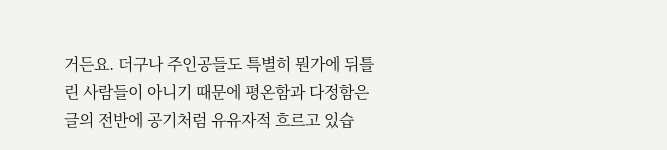거든요. 더구나 주인공들도 특별히 뭔가에 뒤틀린 사람들이 아니기 때문에 평온함과 다정함은 글의 전반에 공기처럼 유유자적 흐르고 있습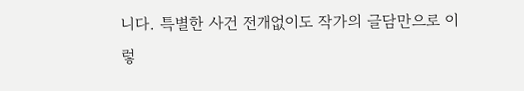니다. 특별한 사건 전개없이도 작가의 글담만으로 이렇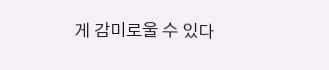게 감미로울 수 있다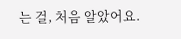는 걸, 처음 알았어요.